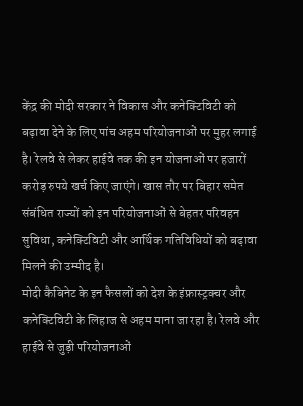केंद्र की मोदी सरकार ने विकास और कनेक्टिविटी को बढ़ावा देने के लिए पांच अहम परियोजनाओं पर मुहर लगाई है। रेलवे से लेकर हाईवे तक की इन योजनाओं पर हजारों करोड़ रुपये खर्च किए जाएंगे। खास तौर पर बिहार समेत संबंधित राज्यों को इन परियोजनाओं से बेहतर परिवहन सुविधा, कनेक्टिविटी और आर्थिक गतिविधियों को बढ़ावा मिलने की उम्मीद है।
मोदी कैबिनेट के इन फैसलों को देश के इंफ्रास्ट्रक्चर और कनेक्टिविटी के लिहाज से अहम माना जा रहा है। रेलवे और हाईवे से जुड़ी परियोजनाओं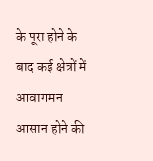के पूरा होने के बाद कई क्षेत्रों में आवागमन आसान होने की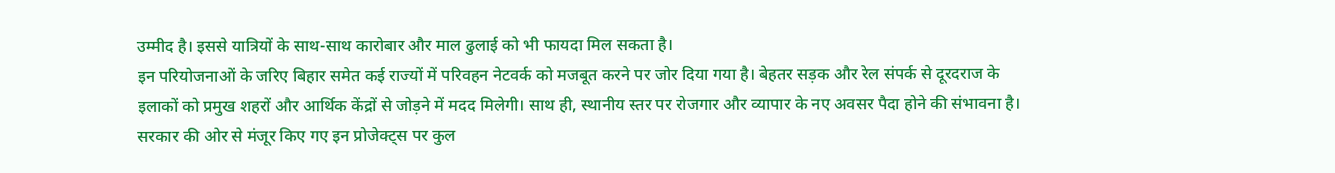उम्मीद है। इससे यात्रियों के साथ-साथ कारोबार और माल ढुलाई को भी फायदा मिल सकता है।
इन परियोजनाओं के जरिए बिहार समेत कई राज्यों में परिवहन नेटवर्क को मजबूत करने पर जोर दिया गया है। बेहतर सड़क और रेल संपर्क से दूरदराज के इलाकों को प्रमुख शहरों और आर्थिक केंद्रों से जोड़ने में मदद मिलेगी। साथ ही, स्थानीय स्तर पर रोजगार और व्यापार के नए अवसर पैदा होने की संभावना है।
सरकार की ओर से मंजूर किए गए इन प्रोजेक्ट्स पर कुल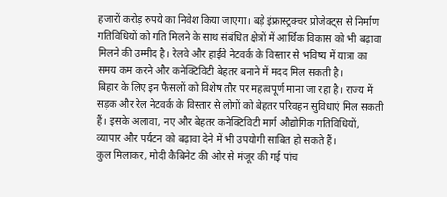हजारों करोड़ रुपये का निवेश किया जाएगा। बड़े इंफ्रास्ट्रक्चर प्रोजेक्ट्स से निर्माण गतिविधियों को गति मिलने के साथ संबंधित क्षेत्रों में आर्थिक विकास को भी बढ़ावा मिलने की उम्मीद है। रेलवे और हाईवे नेटवर्क के विस्तार से भविष्य में यात्रा का समय कम करने और कनेक्टिविटी बेहतर बनाने में मदद मिल सकती है।
बिहार के लिए इन फैसलों को विशेष तौर पर महत्वपूर्ण माना जा रहा है। राज्य में सड़क और रेल नेटवर्क के विस्तार से लोगों को बेहतर परिवहन सुविधाएं मिल सकती हैं। इसके अलावा, नए और बेहतर कनेक्टिविटी मार्ग औद्योगिक गतिविधियों, व्यापार और पर्यटन को बढ़ावा देने में भी उपयोगी साबित हो सकते हैं।
कुल मिलाकर, मोदी कैबिनेट की ओर से मंजूर की गई पांच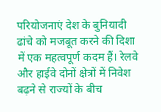परियोजनाएं देश के बुनियादी ढांचे को मजबूत करने की दिशा में एक महत्वपूर्ण कदम हैं। रेलवे और हाईवे दोनों क्षेत्रों में निवेश बढ़ने से राज्यों के बीच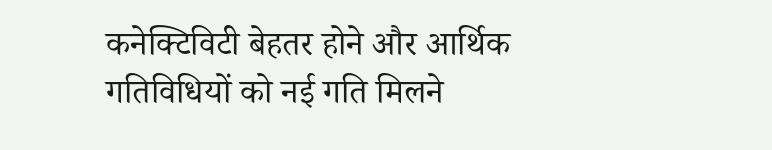कनेक्टिविटी बेहतर होने और आर्थिक गतिविधियों को नई गति मिलने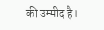की उम्मीद है।